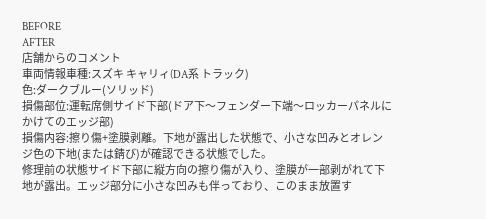BEFORE
AFTER
店舗からのコメント
車両情報車種:スズキ キャリィ(DA系 トラック)
色:ダークブルー(ソリッド)
損傷部位:運転席側サイド下部(ドア下〜フェンダー下端〜ロッカーパネルにかけてのエッジ部)
損傷内容:擦り傷+塗膜剥離。下地が露出した状態で、小さな凹みとオレンジ色の下地(または錆び)が確認できる状態でした。
修理前の状態サイド下部に縦方向の擦り傷が入り、塗膜が一部剥がれて下地が露出。エッジ部分に小さな凹みも伴っており、このまま放置す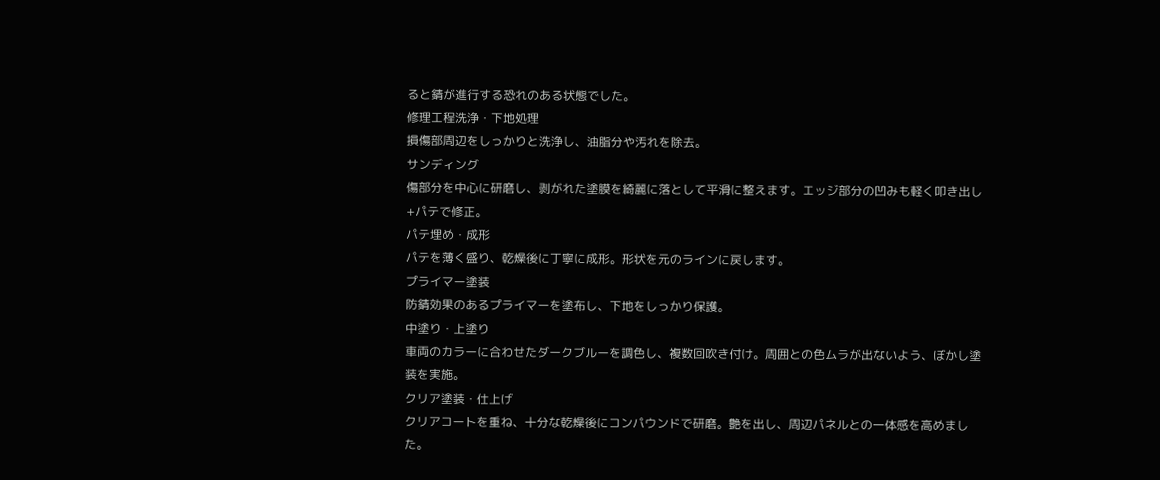ると錆が進行する恐れのある状態でした。
修理工程洗浄・下地処理
損傷部周辺をしっかりと洗浄し、油脂分や汚れを除去。
サンディング
傷部分を中心に研磨し、剥がれた塗膜を綺麗に落として平滑に整えます。エッジ部分の凹みも軽く叩き出し+パテで修正。
パテ埋め・成形
パテを薄く盛り、乾燥後に丁寧に成形。形状を元のラインに戻します。
プライマー塗装
防錆効果のあるプライマーを塗布し、下地をしっかり保護。
中塗り・上塗り
車両のカラーに合わせたダークブルーを調色し、複数回吹き付け。周囲との色ムラが出ないよう、ぼかし塗装を実施。
クリア塗装・仕上げ
クリアコートを重ね、十分な乾燥後にコンパウンドで研磨。艶を出し、周辺パネルとの一体感を高めました。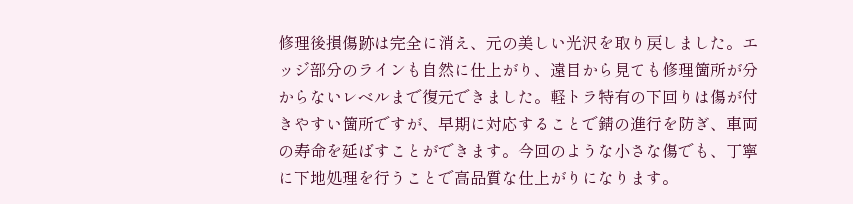修理後損傷跡は完全に消え、元の美しい光沢を取り戻しました。エッジ部分のラインも自然に仕上がり、遠目から見ても修理箇所が分からないレベルまで復元できました。軽トラ特有の下回りは傷が付きやすい箇所ですが、早期に対応することで錆の進行を防ぎ、車両の寿命を延ばすことができます。今回のような小さな傷でも、丁寧に下地処理を行うことで高品質な仕上がりになります。